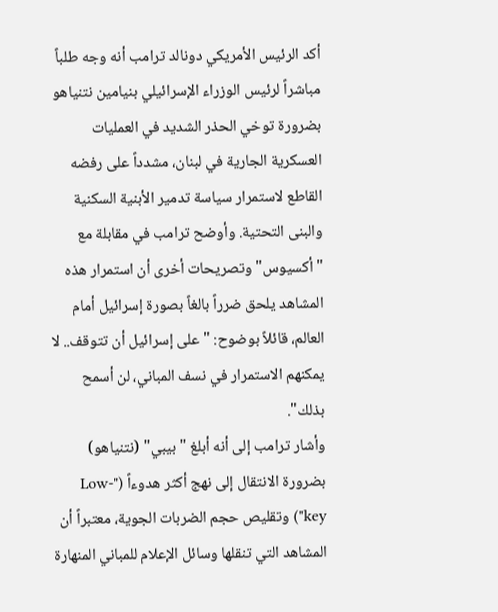أكد الرئيس الأمريكي دونالد ترامب أنه وجه طلباً مباشراً لرئيس الوزراء الإسرائيلي بنيامين نتنياهو بضرورة توخي الحذر الشديد في العمليات العسكرية الجارية في لبنان، مشدداً على رفضه القاطع لاستمرار سياسة تدمير الأبنية السكنية والبنى التحتية. وأوضح ترامب في مقابلة مع "أكسيوس" وتصريحات أخرى أن استمرار هذه المشاهد يلحق ضرراً بالغاً بصورة إسرائيل أمام العالم، قائلاً بوضوح: "على إسرائيل أن تتوقف.. لا يمكنهم الاستمرار في نسف المباني، لن أسمح بذلك".
وأشار ترامب إلى أنه أبلغ "بيبي" (نتنياهو) بضرورة الانتقال إلى نهج أكثر هدوءاً ("Low-key") وتقليص حجم الضربات الجوية، معتبراً أن المشاهد التي تنقلها وسائل الإعلام للمباني المنهارة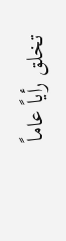تخلق رأياً عاماً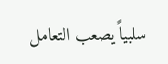سلبياً يصعب التعامل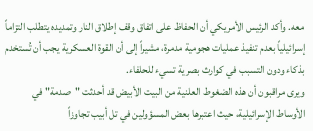معه. وأكد الرئيس الأمريكي أن الحفاظ على اتفاق وقف إطلاق النار وتمديده يتطلب التزاماً إسرائيلياً بعدم تنفيذ عمليات هجومية مدمرة، مشيراً إلى أن القوة العسكرية يجب أن تُستخدم بذكاء ودون التسبب في كوارث بصرية تسيء للحلفاء.
ويرى مراقبون أن هذه الضغوط العلنية من البيت الأبيض قد أحدثت "صدمة" في الأوساط الإسرائيلية، حيث اعتبرها بعض المسؤولين في تل أبيب تجاوزاً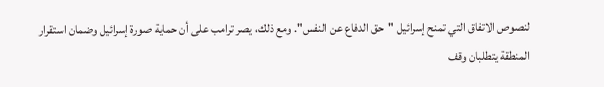لنصوص الاتفاق التي تمنح إسرائيل "حق الدفاع عن النفس". ومع ذلك، يصر ترامب على أن حماية صورة إسرائيل وضمان استقرار المنطقة يتطلبان وقف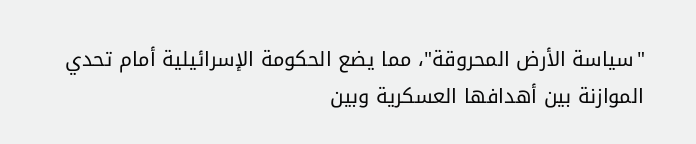"سياسة الأرض المحروقة"، مما يضع الحكومة الإسرائيلية أمام تحدي الموازنة بين أهدافها العسكرية وبين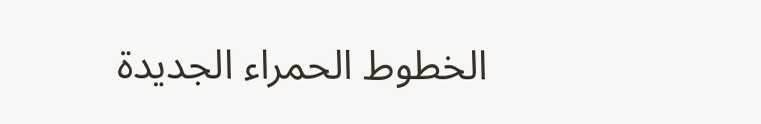الخطوط الحمراء الجديدة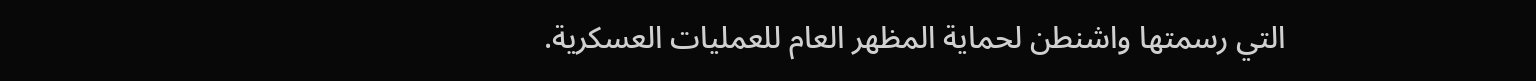التي رسمتها واشنطن لحماية المظهر العام للعمليات العسكرية.